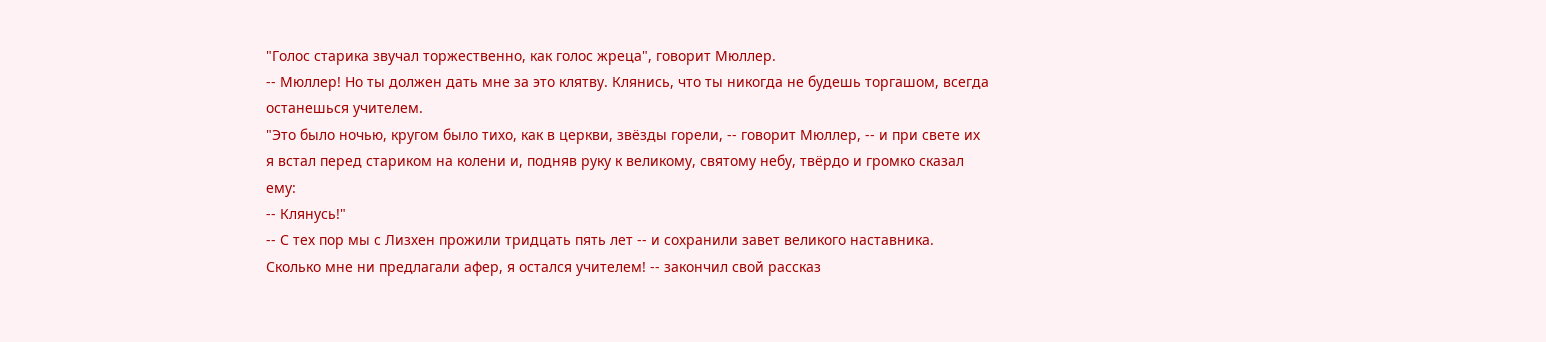"Голос старика звучал торжественно, как голос жреца", говорит Мюллер.
-- Мюллер! Но ты должен дать мне за это клятву. Клянись, что ты никогда не будешь торгашом, всегда останешься учителем.
"Это было ночью, кругом было тихо, как в церкви, звёзды горели, -- говорит Мюллер, -- и при свете их я встал перед стариком на колени и, подняв руку к великому, святому небу, твёрдо и громко сказал ему:
-- Клянусь!"
-- С тех пор мы с Лизхен прожили тридцать пять лет -- и сохранили завет великого наставника. Сколько мне ни предлагали афер, я остался учителем! -- закончил свой рассказ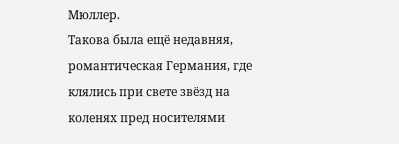Мюллер.
Такова была ещё недавняя, романтическая Германия, где клялись при свете звёзд на коленях пред носителями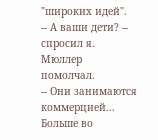"широких идей".
-- А ваши дети? -- спросил я.
Мюллер помолчал.
-- Они занимаются коммерцией...
Больше во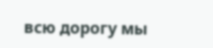всю дорогу мы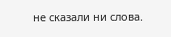не сказали ни слова.